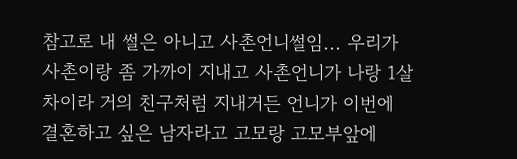참고로 내 썰은 아니고 사촌언니썰임... 우리가 사촌이랑 좀 가까이 지내고 사촌언니가 나랑 1살 차이라 거의 친구처럼 지내거든 언니가 이번에 결혼하고 싶은 남자라고 고모랑 고모부앞에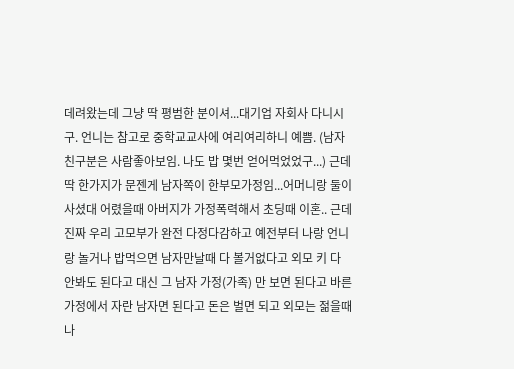데려왔는데 그냥 딱 평범한 분이셔...대기업 자회사 다니시구. 언니는 참고로 중학교교사에 여리여리하니 예쁨. (남자친구분은 사람좋아보임. 나도 밥 몇번 얻어먹었었구...) 근데 딱 한가지가 문젠게 남자쪽이 한부모가정임...어머니랑 둘이 사셨대 어렸을때 아버지가 가정폭력해서 초딩때 이혼.. 근데 진짜 우리 고모부가 완전 다정다감하고 예전부터 나랑 언니랑 놀거나 밥먹으면 남자만날때 다 볼거없다고 외모 키 다 안봐도 된다고 대신 그 남자 가정(가족) 만 보면 된다고 바른 가정에서 자란 남자면 된다고 돈은 벌면 되고 외모는 젊을때나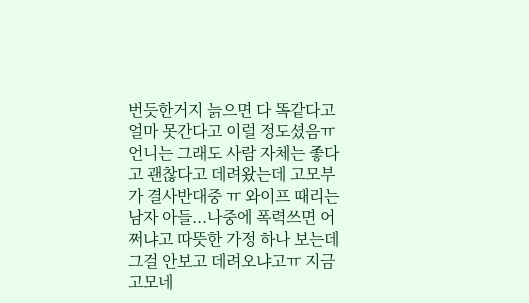번듯한거지 늙으면 다 똑같다고 얼마 못간다고 이럴 정도셨음ㅠ 언니는 그래도 사람 자체는 좋다고 괜찮다고 데려왔는데 고모부가 결사반대중 ㅠ 와이프 때리는 남자 아들...나중에 폭력쓰면 어쩌냐고 따뜻한 가정 하나 보는데 그걸 안보고 데려오냐고ㅠ 지금 고모네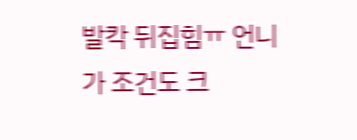발칵 뒤집힘ㅠ 언니가 조건도 크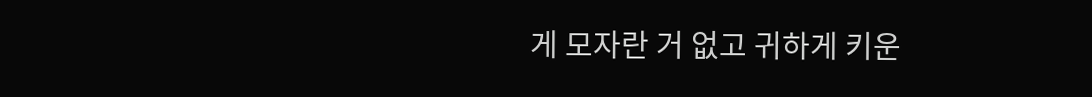게 모자란 거 없고 귀하게 키운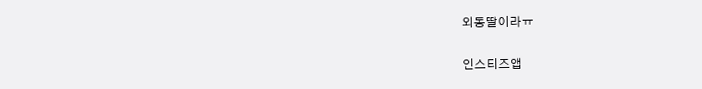외동딸이라ㅠ

인스티즈앱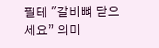필테 "갈비뼈 닫으세요” 의미